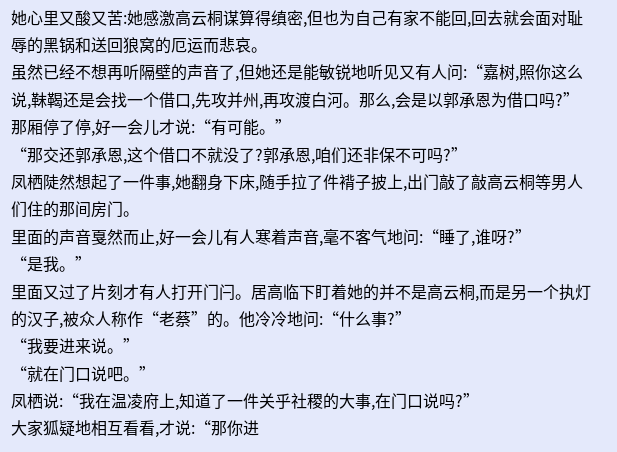她心里又酸又苦:她感激高云桐谋算得缜密,但也为自己有家不能回,回去就会面对耻辱的黑锅和送回狼窝的厄运而悲哀。
虽然已经不想再听隔壁的声音了,但她还是能敏锐地听见又有人问:“嘉树,照你这么说,靺鞨还是会找一个借口,先攻并州,再攻渡白河。那么,会是以郭承恩为借口吗?”
那厢停了停,好一会儿才说:“有可能。”
“那交还郭承恩,这个借口不就没了?郭承恩,咱们还非保不可吗?”
凤栖陡然想起了一件事,她翻身下床,随手拉了件褙子披上,出门敲了敲高云桐等男人们住的那间房门。
里面的声音戛然而止,好一会儿有人寒着声音,毫不客气地问:“睡了,谁呀?”
“是我。”
里面又过了片刻才有人打开门闩。居高临下盯着她的并不是高云桐,而是另一个执灯的汉子,被众人称作“老蔡”的。他冷冷地问:“什么事?”
“我要进来说。”
“就在门口说吧。”
凤栖说:“我在温凌府上,知道了一件关乎社稷的大事,在门口说吗?”
大家狐疑地相互看看,才说:“那你进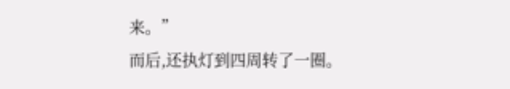来。”
而后,还执灯到四周转了一圈。